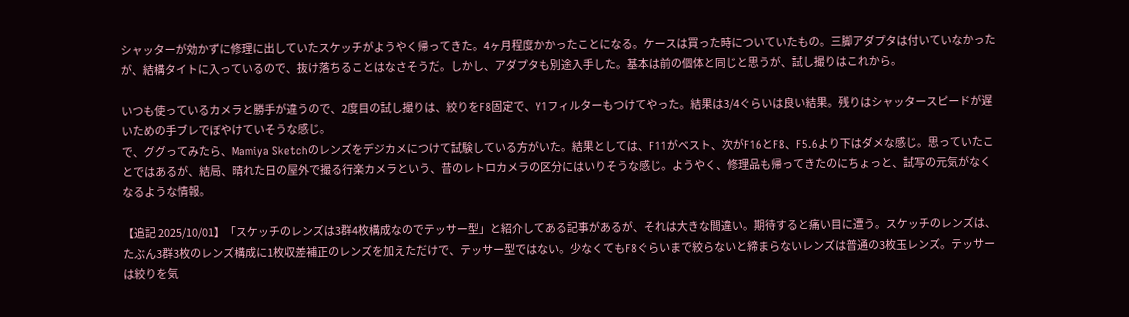シャッターが効かずに修理に出していたスケッチがようやく帰ってきた。4ヶ月程度かかったことになる。ケースは買った時についていたもの。三脚アダプタは付いていなかったが、結構タイトに入っているので、抜け落ちることはなさそうだ。しかし、アダプタも別途入手した。基本は前の個体と同じと思うが、試し撮りはこれから。

いつも使っているカメラと勝手が違うので、2度目の試し撮りは、絞りをF8固定で、Y1フィルターもつけてやった。結果は3/4ぐらいは良い結果。残りはシャッタースピードが遅いための手ブレでぼやけていそうな感じ。
で、ググってみたら、Mamiya Sketchのレンズをデジカメにつけて試験している方がいた。結果としては、F11がベスト、次がF16とF8、F5.6より下はダメな感じ。思っていたことではあるが、結局、晴れた日の屋外で撮る行楽カメラという、昔のレトロカメラの区分にはいりそうな感じ。ようやく、修理品も帰ってきたのにちょっと、試写の元気がなくなるような情報。

【追記 2025/10/01】「スケッチのレンズは3群4枚構成なのでテッサー型」と紹介してある記事があるが、それは大きな間違い。期待すると痛い目に遭う。スケッチのレンズは、たぶん3群3枚のレンズ構成に1枚収差補正のレンズを加えただけで、テッサー型ではない。少なくてもF8ぐらいまで絞らないと締まらないレンズは普通の3枚玉レンズ。テッサーは絞りを気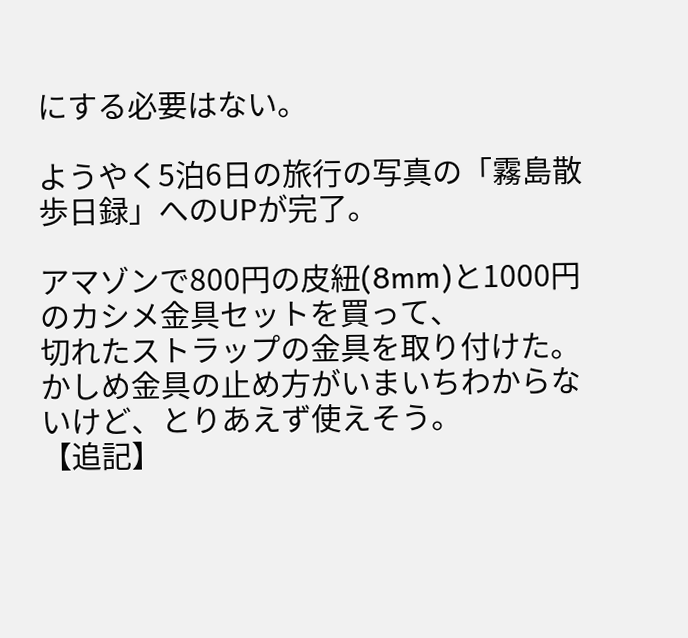にする必要はない。

ようやく5泊6日の旅行の写真の「霧島散歩日録」へのUPが完了。

アマゾンで800円の皮紐(8mm)と1000円のカシメ金具セットを買って、
切れたストラップの金具を取り付けた。
かしめ金具の止め方がいまいちわからないけど、とりあえず使えそう。
【追記】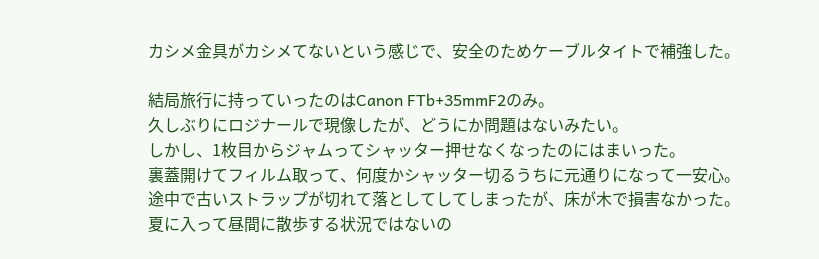カシメ金具がカシメてないという感じで、安全のためケーブルタイトで補強した。

結局旅行に持っていったのはCanon FTb+35mmF2のみ。
久しぶりにロジナールで現像したが、どうにか問題はないみたい。
しかし、1枚目からジャムってシャッター押せなくなったのにはまいった。
裏蓋開けてフィルム取って、何度かシャッター切るうちに元通りになって一安心。
途中で古いストラップが切れて落としてしてしまったが、床が木で損害なかった。
夏に入って昼間に散歩する状況ではないの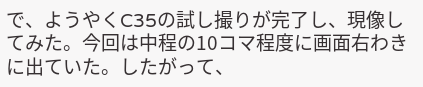で、ようやくC35の試し撮りが完了し、現像してみた。今回は中程の10コマ程度に画面右わきに出ていた。したがって、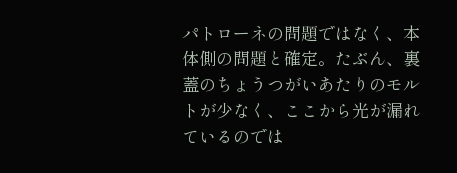パトローネの問題ではなく、本体側の問題と確定。たぶん、裏蓋のちょうつがいあたりのモルトが少なく、ここから光が漏れているのでは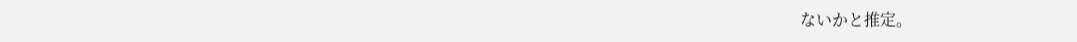ないかと推定。